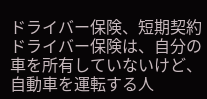ドライバー保険、短期契約
ドライバー保険は、自分の車を所有していないけど、自動車を運転する人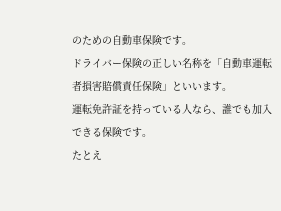のための自動車保険です。
ドライバー保険の正しい名称を「自動車運転者損害賠償責任保険」といいます。
運転免許証を持っている人なら、誰でも加入できる保険です。
たとえ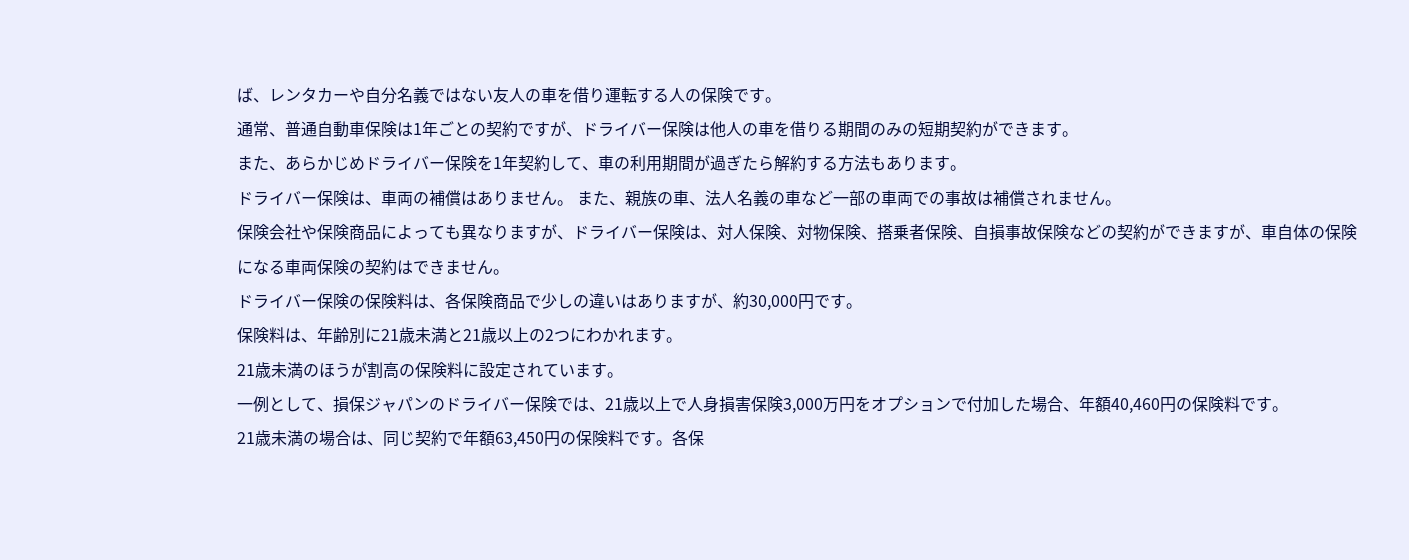ば、レンタカーや自分名義ではない友人の車を借り運転する人の保険です。
通常、普通自動車保険は1年ごとの契約ですが、ドライバー保険は他人の車を借りる期間のみの短期契約ができます。
また、あらかじめドライバー保険を1年契約して、車の利用期間が過ぎたら解約する方法もあります。
ドライバー保険は、車両の補償はありません。 また、親族の車、法人名義の車など一部の車両での事故は補償されません。
保険会社や保険商品によっても異なりますが、ドライバー保険は、対人保険、対物保険、搭乗者保険、自損事故保険などの契約ができますが、車自体の保険になる車両保険の契約はできません。
ドライバー保険の保険料は、各保険商品で少しの違いはありますが、約30,000円です。
保険料は、年齢別に21歳未満と21歳以上の2つにわかれます。
21歳未満のほうが割高の保険料に設定されています。
一例として、損保ジャパンのドライバー保険では、21歳以上で人身損害保険3,000万円をオプションで付加した場合、年額40,460円の保険料です。
21歳未満の場合は、同じ契約で年額63,450円の保険料です。各保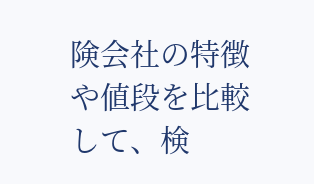険会社の特徴や値段を比較して、検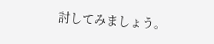討してみましょう。